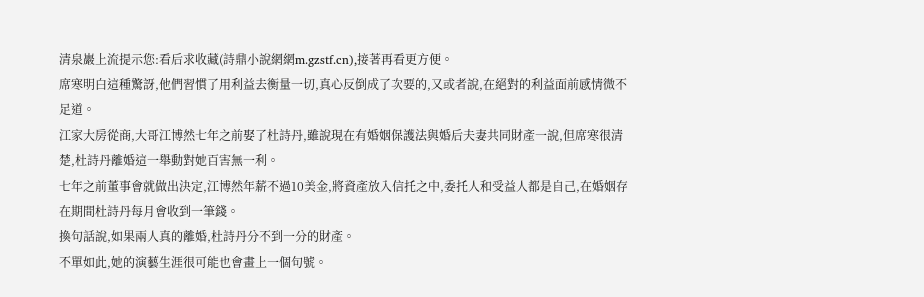清泉巖上流提示您:看后求收藏(詩鼎小說網網m.gzstf.cn),接著再看更方便。
席寒明白這種驚訝,他們習慣了用利益去衡量一切,真心反倒成了次要的,又或者說,在絕對的利益面前感情微不足道。
江家大房從商,大哥江博然七年之前娶了杜詩丹,雖說現在有婚姻保護法與婚后夫妻共同財產一說,但席寒很清楚,杜詩丹離婚這一舉動對她百害無一利。
七年之前董事會就做出決定,江博然年薪不過10美金,將資產放入信托之中,委托人和受益人都是自己,在婚姻存在期間杜詩丹每月會收到一筆錢。
換句話說,如果兩人真的離婚,杜詩丹分不到一分的財產。
不單如此,她的演藝生涯很可能也會畫上一個句號。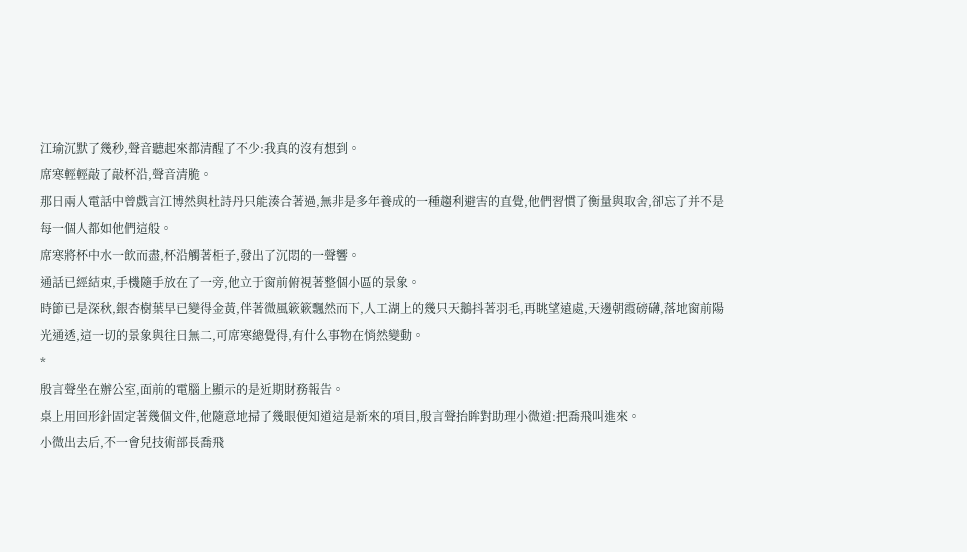江瑜沉默了幾秒,聲音聽起來都清醒了不少:我真的沒有想到。
席寒輕輕敲了敲杯沿,聲音清脆。
那日兩人電話中曾戲言江博然與杜詩丹只能湊合著過,無非是多年養成的一種趨利避害的直覺,他們習慣了衡量與取舍,卻忘了并不是每一個人都如他們這般。
席寒將杯中水一飲而盡,杯沿觸著柜子,發出了沉悶的一聲響。
通話已經結束,手機隨手放在了一旁,他立于窗前俯視著整個小區的景象。
時節已是深秋,銀杏樹葉早已變得金黃,伴著微風簌簌飄然而下,人工湖上的幾只天鵝抖著羽毛,再眺望遠處,天邊朝霞磅礴,落地窗前陽光通透,這一切的景象與往日無二,可席寒總覺得,有什么事物在悄然變動。
*
殷言聲坐在辦公室,面前的電腦上顯示的是近期財務報告。
桌上用回形針固定著幾個文件,他隨意地掃了幾眼便知道這是新來的項目,殷言聲抬眸對助理小微道:把喬飛叫進來。
小微出去后,不一會兒技術部長喬飛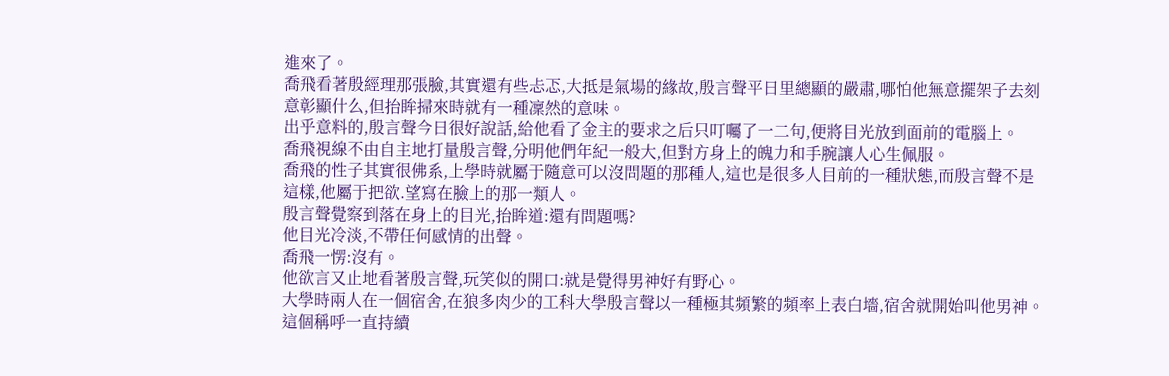進來了。
喬飛看著殷經理那張臉,其實還有些忐忑,大抵是氣場的緣故,殷言聲平日里總顯的嚴肅,哪怕他無意擺架子去刻意彰顯什么,但抬眸掃來時就有一種凜然的意味。
出乎意料的,殷言聲今日很好說話,給他看了金主的要求之后只叮囑了一二句,便將目光放到面前的電腦上。
喬飛視線不由自主地打量殷言聲,分明他們年紀一般大,但對方身上的魄力和手腕讓人心生佩服。
喬飛的性子其實很佛系,上學時就屬于隨意可以沒問題的那種人,這也是很多人目前的一種狀態,而殷言聲不是這樣,他屬于把欲.望寫在臉上的那一類人。
殷言聲覺察到落在身上的目光,抬眸道:還有問題嗎?
他目光冷淡,不帶任何感情的出聲。
喬飛一愣:沒有。
他欲言又止地看著殷言聲,玩笑似的開口:就是覺得男神好有野心。
大學時兩人在一個宿舍,在狼多肉少的工科大學殷言聲以一種極其頻繁的頻率上表白墻,宿舍就開始叫他男神。
這個稱呼一直持續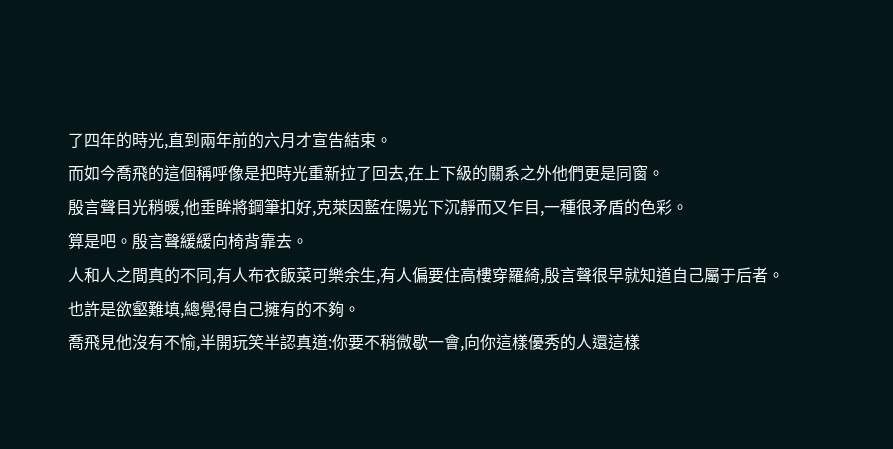了四年的時光,直到兩年前的六月才宣告結束。
而如今喬飛的這個稱呼像是把時光重新拉了回去,在上下級的關系之外他們更是同窗。
殷言聲目光稍暖,他垂眸將鋼筆扣好,克萊因藍在陽光下沉靜而又乍目,一種很矛盾的色彩。
算是吧。殷言聲緩緩向椅背靠去。
人和人之間真的不同,有人布衣飯菜可樂余生,有人偏要住高樓穿羅綺,殷言聲很早就知道自己屬于后者。
也許是欲壑難填,總覺得自己擁有的不夠。
喬飛見他沒有不愉,半開玩笑半認真道:你要不稍微歇一會,向你這樣優秀的人還這樣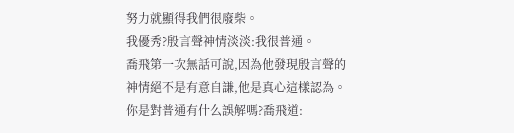努力就顯得我們很廢柴。
我優秀?殷言聲神情淡淡:我很普通。
喬飛第一次無話可說,因為他發現殷言聲的神情絕不是有意自謙,他是真心這樣認為。
你是對普通有什么誤解嗎?喬飛道: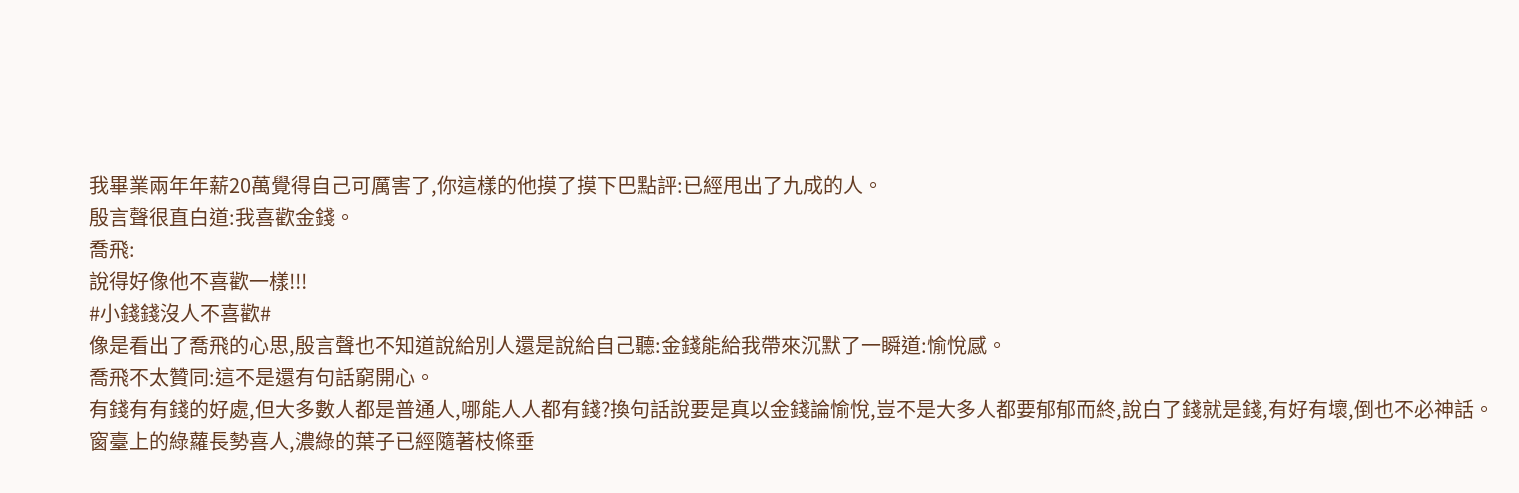我畢業兩年年薪20萬覺得自己可厲害了,你這樣的他摸了摸下巴點評:已經甩出了九成的人。
殷言聲很直白道:我喜歡金錢。
喬飛:
說得好像他不喜歡一樣!!!
#小錢錢沒人不喜歡#
像是看出了喬飛的心思,殷言聲也不知道說給別人還是說給自己聽:金錢能給我帶來沉默了一瞬道:愉悅感。
喬飛不太贊同:這不是還有句話窮開心。
有錢有有錢的好處,但大多數人都是普通人,哪能人人都有錢?換句話說要是真以金錢論愉悅,豈不是大多人都要郁郁而終,說白了錢就是錢,有好有壞,倒也不必神話。
窗臺上的綠蘿長勢喜人,濃綠的葉子已經隨著枝條垂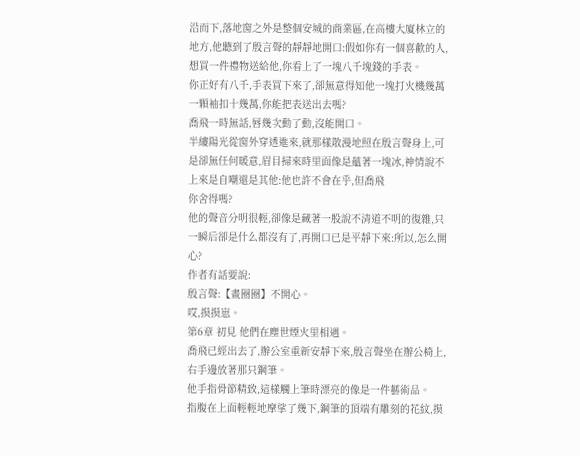沿而下,落地窗之外是整個安城的商業區,在高樓大廈林立的地方,他聽到了殷言聲的靜靜地開口:假如你有一個喜歡的人,想買一件禮物送給他,你看上了一塊八千塊錢的手表。
你正好有八千,手表買下來了,卻無意得知他一塊打火機幾萬一顆袖扣十幾萬,你能把表送出去嗎?
喬飛一時無話,唇幾次動了動,沒能開口。
半縷陽光從窗外穿透進來,就那樣散漫地照在殷言聲身上,可是卻無任何暖意,眉目掃來時里面像是蘊著一塊冰,神情說不上來是自嘲還是其他:他也許不會在乎,但喬飛
你舍得嗎?
他的聲音分明很輕,卻像是藏著一股說不清道不明的復雜,只一瞬后卻是什么都沒有了,再開口已是平靜下來:所以,怎么開心?
作者有話要說:
殷言聲:【畫圈圈】不開心。
哎,摸摸崽。
第6章 初見 他們在塵世煙火里相遇。
喬飛已經出去了,辦公室重新安靜下來,殷言聲坐在辦公椅上,右手邊放著那只鋼筆。
他手指骨節精致,這樣觸上筆時漂亮的像是一件藝術品。
指腹在上面輕輕地摩挲了幾下,鋼筆的頂端有雕刻的花紋,摸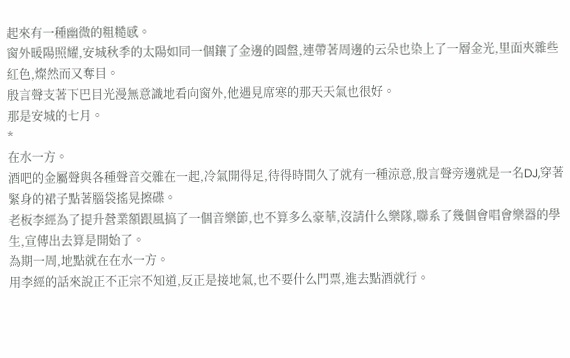起來有一種幽微的粗糙感。
窗外暖陽照耀,安城秋季的太陽如同一個鑲了金邊的圓盤,連帶著周邊的云朵也染上了一層金光,里面夾雜些紅色,燦然而又奪目。
殷言聲支著下巴目光漫無意識地看向窗外,他遇見席寒的那天天氣也很好。
那是安城的七月。
*
在水一方。
酒吧的金屬聲與各種聲音交雜在一起,冷氣開得足,待得時間久了就有一種涼意,殷言聲旁邊就是一名DJ,穿著緊身的裙子點著腦袋搖晃擦碟。
老板李經為了提升營業額跟風搞了一個音樂節,也不算多么豪華,沒請什么樂隊,聯系了幾個會唱會樂器的學生,宣傳出去算是開始了。
為期一周,地點就在在水一方。
用李經的話來說正不正宗不知道,反正是接地氣,也不要什么門票,進去點酒就行。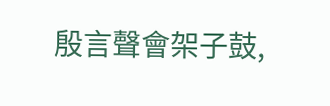殷言聲會架子鼓,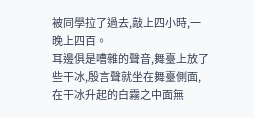被同學拉了過去,敲上四小時,一晚上四百。
耳邊俱是嘈雜的聲音,舞臺上放了些干冰,殷言聲就坐在舞臺側面,在干冰升起的白霧之中面無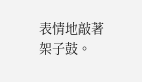表情地敲著架子鼓。